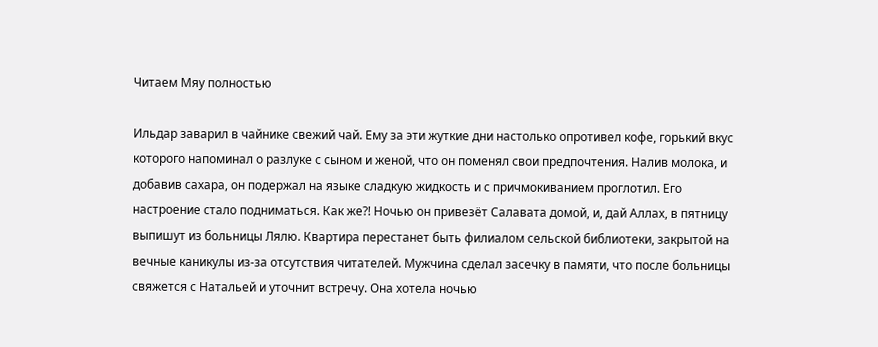Читаем Мяу полностью

Ильдар заварил в чайнике свежий чай. Ему за эти жуткие дни настолько опротивел кофе, горький вкус которого напоминал о разлуке с сыном и женой, что он поменял свои предпочтения. Налив молока, и добавив сахара, он подержал на языке сладкую жидкость и с причмокиванием проглотил. Его настроение стало подниматься. Как же?! Ночью он привезёт Салавата домой, и, дай Аллах, в пятницу выпишут из больницы Лялю. Квартира перестанет быть филиалом сельской библиотеки, закрытой на вечные каникулы из-за отсутствия читателей. Мужчина сделал засечку в памяти, что после больницы свяжется с Натальей и уточнит встречу. Она хотела ночью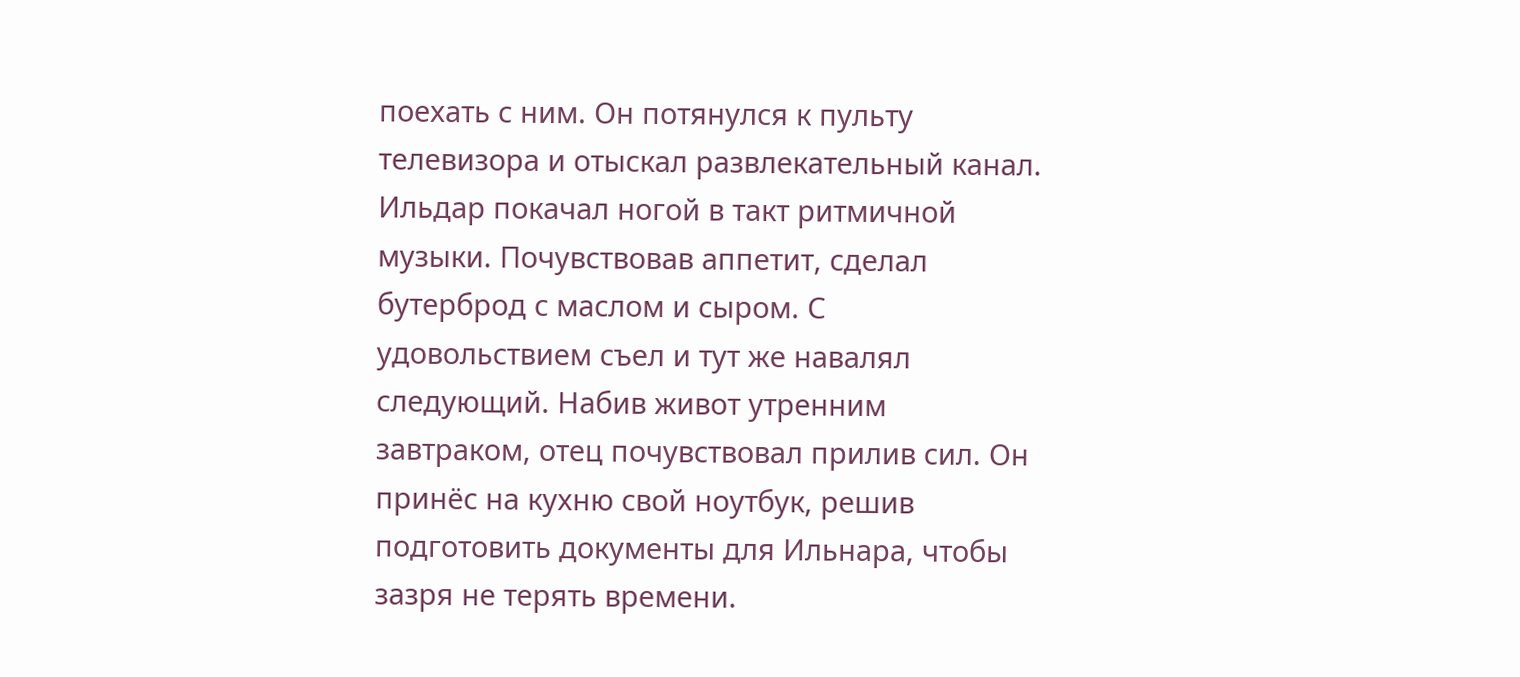поехать с ним. Он потянулся к пульту телевизора и отыскал развлекательный канал. Ильдар покачал ногой в такт ритмичной музыки. Почувствовав аппетит, сделал бутерброд с маслом и сыром. С удовольствием съел и тут же навалял следующий. Набив живот утренним завтраком, отец почувствовал прилив сил. Он принёс на кухню свой ноутбук, решив подготовить документы для Ильнара, чтобы зазря не терять времени.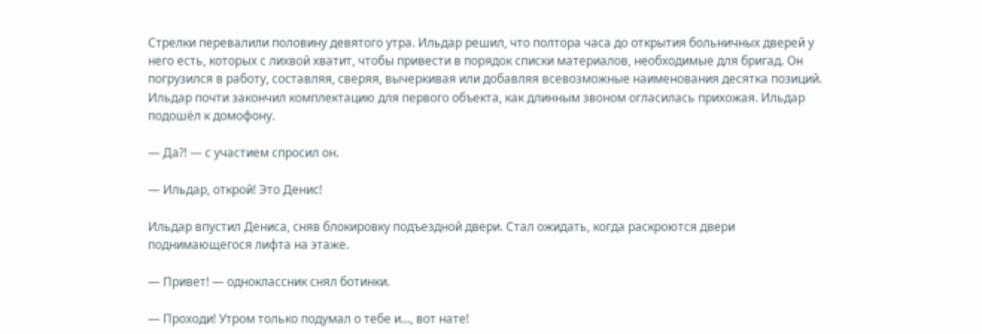Стрелки перевалили половину девятого утра. Ильдар решил, что полтора часа до открытия больничных дверей у него есть, которых с лихвой хватит, чтобы привести в порядок списки материалов, необходимые для бригад. Он погрузился в работу, составляя, сверяя, вычеркивая или добавляя всевозможные наименования десятка позиций. Ильдар почти закончил комплектацию для первого объекта, как длинным звоном огласилась прихожая. Ильдар подошёл к домофону.

— Да?! — с участием спросил он.

— Ильдар, открой! Это Денис!

Ильдар впустил Дениса, сняв блокировку подъездной двери. Стал ожидать, когда раскроются двери поднимающегося лифта на этаже.

— Привет! — одноклассник снял ботинки.

— Проходи! Утром только подумал о тебе и…, вот нате!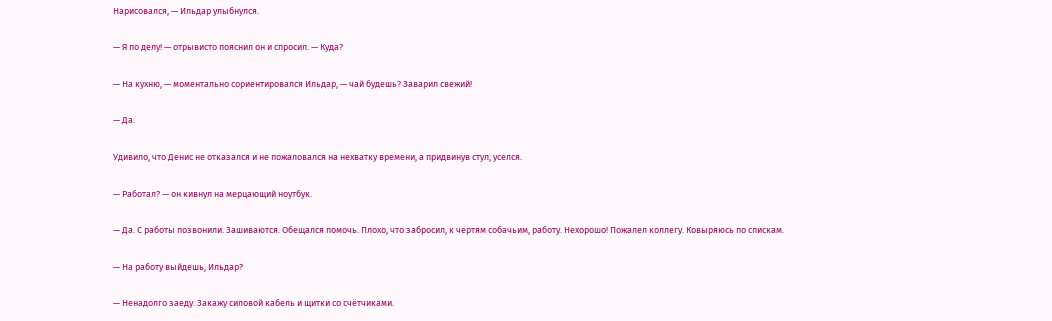Нарисовался, — Ильдар улыбнулся.

— Я по делу! — отрывисто пояснил он и спросил. — Куда?

— На кухню, — моментально сориентировался Ильдар, — чай будешь? Заварил свежий!

— Да.

Удивило, что Денис не отказался и не пожаловался на нехватку времени, а придвинув стул, уселся.

— Работал? — он кивнул на мерцающий ноутбук.

— Да. С работы позвонили. Зашиваются. Обещался помочь. Плохо, что забросил, к чертям собачьим, работу. Нехорошо! Пожалел коллегу. Ковыряюсь по спискам.

— На работу выйдешь, Ильдар?

— Ненадолго заеду. Закажу силовой кабель и щитки со счётчиками.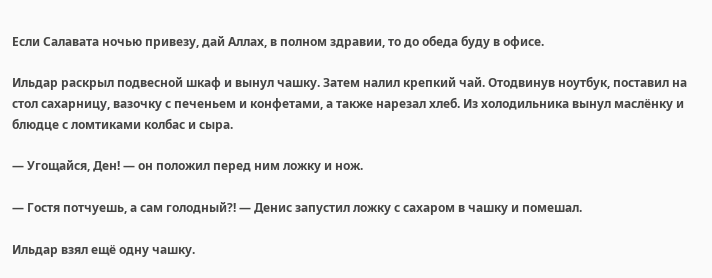Если Салавата ночью привезу, дай Аллах, в полном здравии, то до обеда буду в офисе.

Ильдар раскрыл подвесной шкаф и вынул чашку. Затем налил крепкий чай. Отодвинув ноутбук, поставил на стол сахарницу, вазочку с печеньем и конфетами, а также нарезал хлеб. Из холодильника вынул маслёнку и блюдце с ломтиками колбас и сыра.

— Угощайся, Ден! — он положил перед ним ложку и нож.

— Гостя потчуешь, а сам голодный?! — Денис запустил ложку с сахаром в чашку и помешал.

Ильдар взял ещё одну чашку.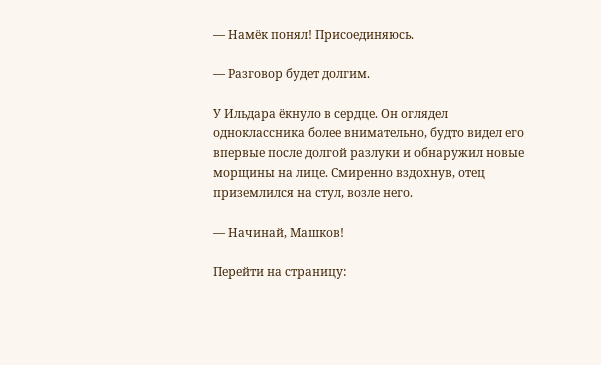— Намёк понял! Присоединяюсь.

— Разговор будет долгим.

У Ильдара ёкнуло в сердце. Он оглядел одноклассника более внимательно, будто видел его впервые после долгой разлуки и обнаружил новые морщины на лице. Смиренно вздохнув, отец приземлился на стул, возле него.

— Начинай, Машков!

Перейти на страницу: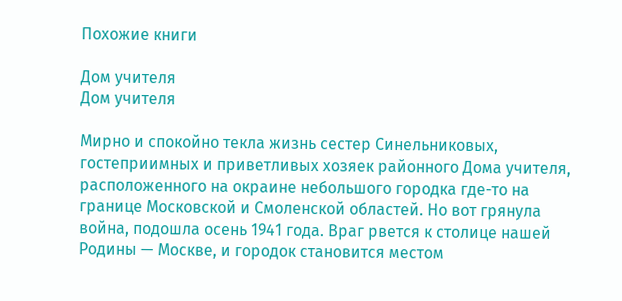Похожие книги

Дом учителя
Дом учителя

Мирно и спокойно текла жизнь сестер Синельниковых, гостеприимных и приветливых хозяек районного Дома учителя, расположенного на окраине небольшого городка где-то на границе Московской и Смоленской областей. Но вот грянула война, подошла осень 1941 года. Враг рвется к столице нашей Родины — Москве, и городок становится местом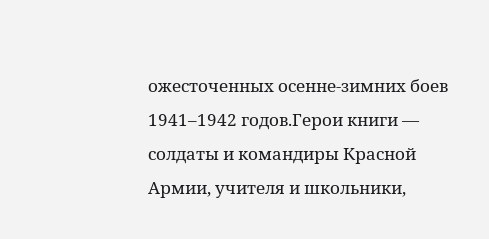ожесточенных осенне-зимних боев 1941–1942 годов.Герои книги — солдаты и командиры Красной Армии, учителя и школьники,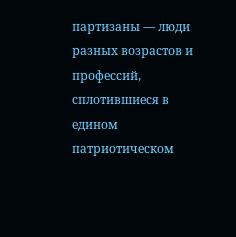партизаны — люди разных возрастов и профессий, сплотившиеся в едином патриотическом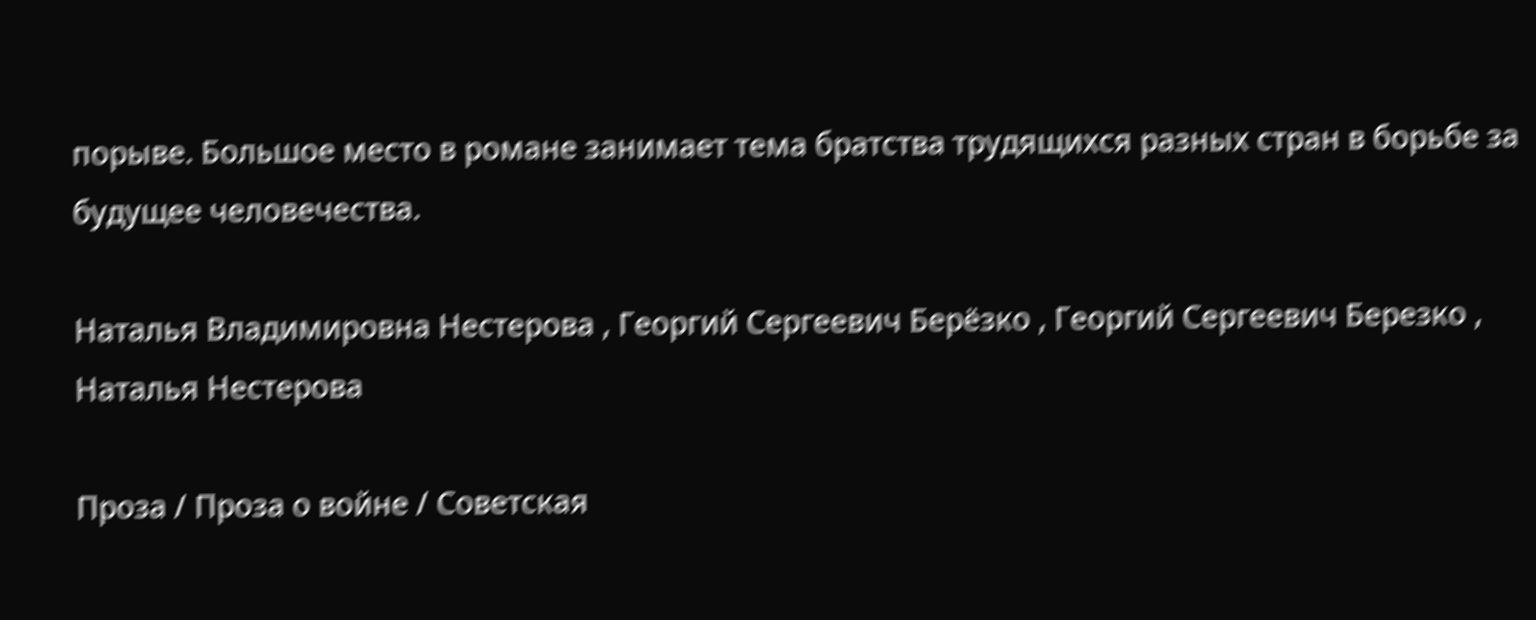порыве. Большое место в романе занимает тема братства трудящихся разных стран в борьбе за будущее человечества.

Наталья Владимировна Нестерова , Георгий Сергеевич Берёзко , Георгий Сергеевич Березко , Наталья Нестерова

Проза / Проза о войне / Советская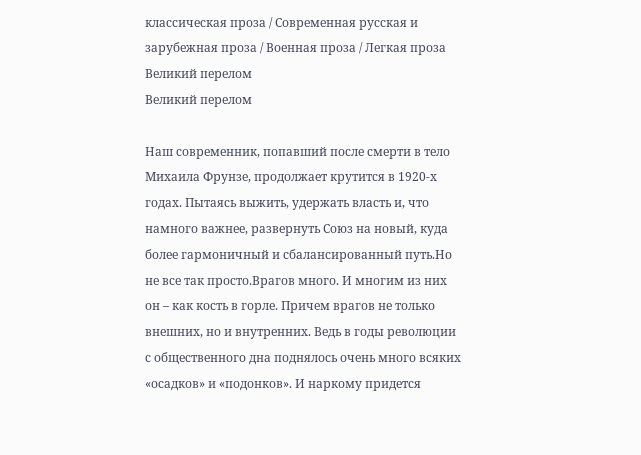классическая проза / Современная русская и зарубежная проза / Военная проза / Легкая проза
Великий перелом
Великий перелом

Наш современник, попавший после смерти в тело Михаила Фрунзе, продолжает крутится в 1920-х годах. Пытаясь выжить, удержать власть и, что намного важнее, развернуть Союз на новый, куда более гармоничный и сбалансированный путь.Но не все так просто.Врагов много. И многим из них он – как кость в горле. Причем врагов не только внешних, но и внутренних. Ведь в годы революции с общественного дна поднялось очень много всяких «осадков» и «подонков». И наркому придется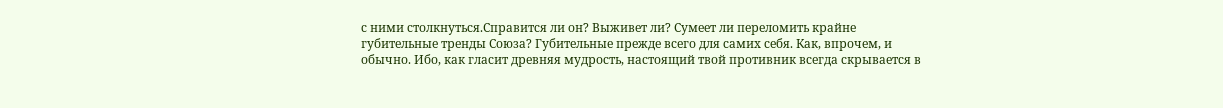с ними столкнуться.Справится ли он? Выживет ли? Сумеет ли переломить крайне губительные тренды Союза? Губительные прежде всего для самих себя. Как, впрочем, и обычно. Ибо, как гласит древняя мудрость, настоящий твой противник всегда скрывается в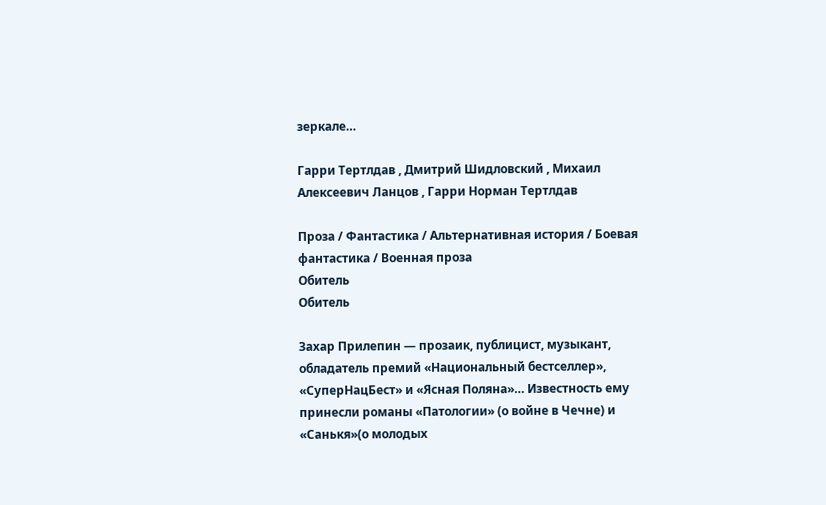зеркале…

Гарри Тертлдав , Дмитрий Шидловский , Михаил Алексеевич Ланцов , Гарри Норман Тертлдав

Проза / Фантастика / Альтернативная история / Боевая фантастика / Военная проза
Обитель
Обитель

Захар Прилепин — прозаик, публицист, музыкант, обладатель премий «Национальный бестселлер», «СуперНацБест» и «Ясная Поляна»… Известность ему принесли романы «Патологии» (о войне в Чечне) и «Санькя»(о молодых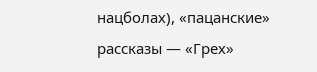нацболах), «пацанские» рассказы — «Грех»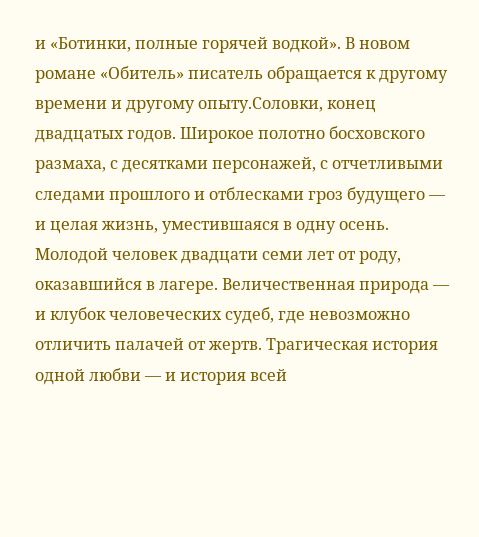и «Ботинки, полные горячей водкой». В новом романе «Обитель» писатель обращается к другому времени и другому опыту.Соловки, конец двадцатых годов. Широкое полотно босховского размаха, с десятками персонажей, с отчетливыми следами прошлого и отблесками гроз будущего — и целая жизнь, уместившаяся в одну осень. Молодой человек двадцати семи лет от роду, оказавшийся в лагере. Величественная природа — и клубок человеческих судеб, где невозможно отличить палачей от жертв. Трагическая история одной любви — и история всей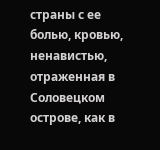страны с ее болью, кровью, ненавистью, отраженная в Соловецком острове, как в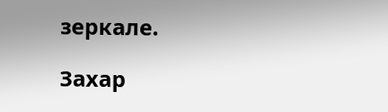зеркале.

Захар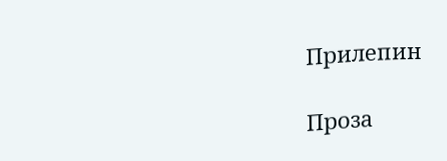Прилепин

Проза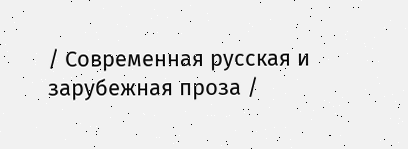/ Современная русская и зарубежная проза /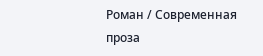Роман / Современная проза